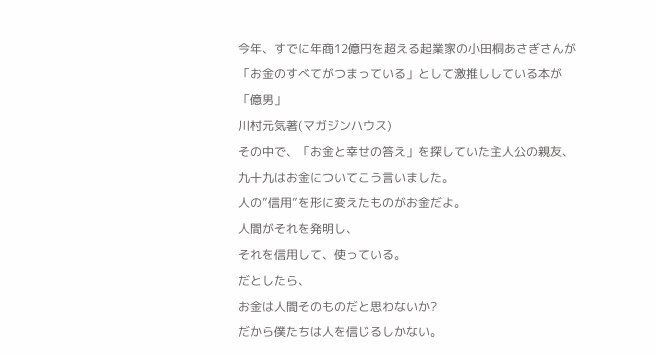今年、すでに年商12億円を超える起業家の小田桐あさぎさんが
「お金のすべてがつまっている」として激推ししている本が
「億男」
川村元気著(マガジンハウス)
その中で、「お金と幸せの答え」を探していた主人公の親友、
九十九はお金についてこう言いました。
人の”信用”を形に変えたものがお金だよ。
人間がそれを発明し、
それを信用して、使っている。
だとしたら、
お金は人間そのものだと思わないか?
だから僕たちは人を信じるしかない。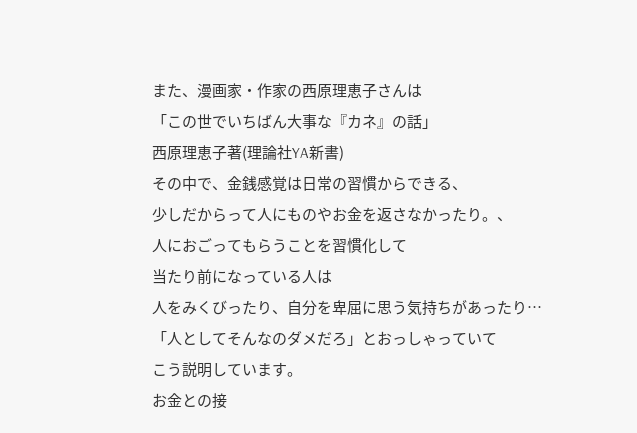また、漫画家・作家の西原理恵子さんは
「この世でいちばん大事な『カネ』の話」
西原理恵子著(理論社YA新書)
その中で、金銭感覚は日常の習慣からできる、
少しだからって人にものやお金を返さなかったり。、
人におごってもらうことを習慣化して
当たり前になっている人は
人をみくびったり、自分を卑屈に思う気持ちがあったり…
「人としてそんなのダメだろ」とおっしゃっていて
こう説明しています。
お金との接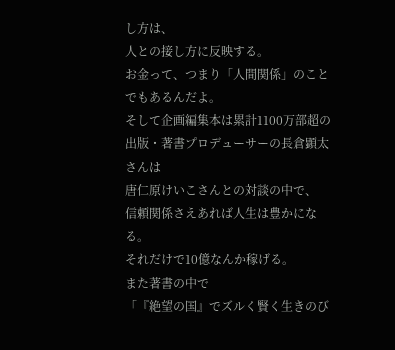し方は、
人との接し方に反映する。
お金って、つまり「人間関係」のこと
でもあるんだよ。
そして企画編集本は累計1100万部超の出版・著書プロデューサーの長倉顕太さんは
唐仁原けいこさんとの対談の中で、
信頼関係さえあれば人生は豊かになる。
それだけで10億なんか稼げる。
また著書の中で
「『絶望の国』でズルく賢く生きのび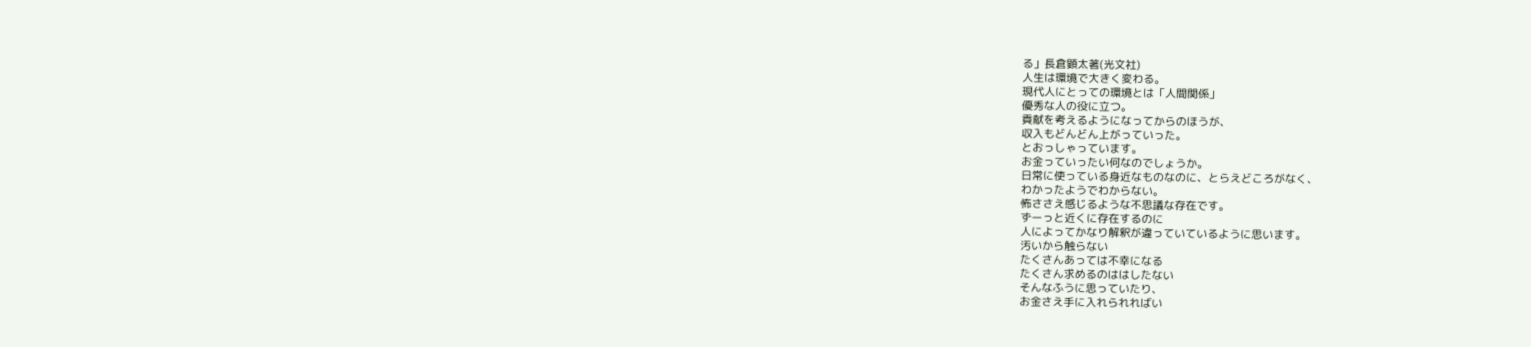る」長倉顕太著(光文社)
人生は環境で大きく変わる。
現代人にとっての環境とは「人間関係」
優秀な人の役に立つ。
貢献を考えるようになってからのほうが、
収入もどんどん上がっていった。
とおっしゃっています。
お金っていったい何なのでしょうか。
日常に使っている身近なものなのに、とらえどころがなく、
わかったようでわからない。
怖ささえ感じるような不思議な存在です。
ずーっと近くに存在するのに
人によってかなり解釈が違っていているように思います。
汚いから触らない
たくさんあっては不幸になる
たくさん求めるのははしたない
そんなふうに思っていたり、
お金さえ手に入れられればい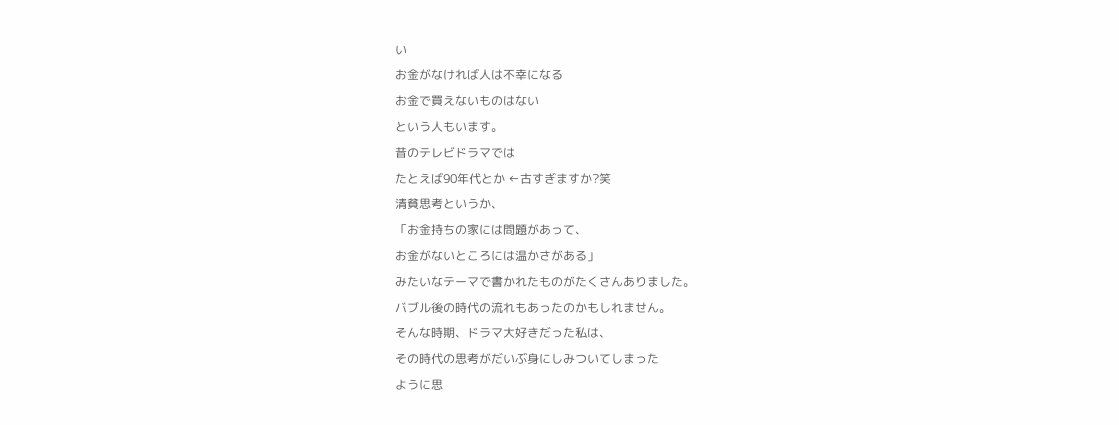い
お金がなければ人は不幸になる
お金で買えないものはない
という人もいます。
昔のテレビドラマでは
たとえば90年代とか ←古すぎますか?笑
清貧思考というか、
「お金持ちの家には問題があって、
お金がないところには温かさがある」
みたいなテーマで書かれたものがたくさんありました。
バブル後の時代の流れもあったのかもしれません。
そんな時期、ドラマ大好きだった私は、
その時代の思考がだいぶ身にしみついてしまった
ように思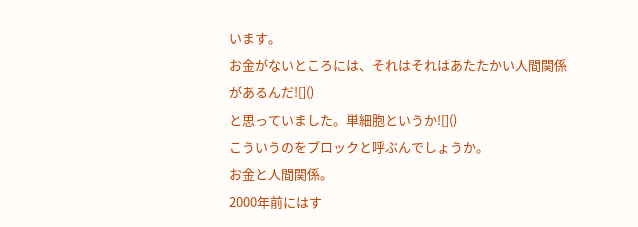います。
お金がないところには、それはそれはあたたかい人間関係
があるんだ![]()
と思っていました。単細胞というか![]()
こういうのをブロックと呼ぶんでしょうか。
お金と人間関係。
2000年前にはす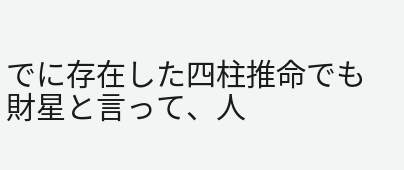でに存在した四柱推命でも
財星と言って、人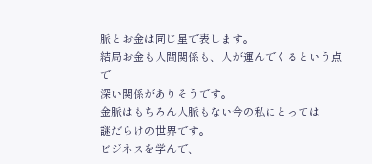脈とお金は同じ星で表します。
結局お金も人間関係も、人が運んでくるという点で
深い関係がありそうです。
金脈はもちろん人脈もない今の私にとっては
謎だらけの世界です。
ビジネスを学んで、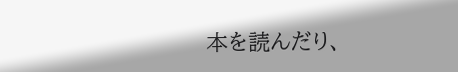本を読んだり、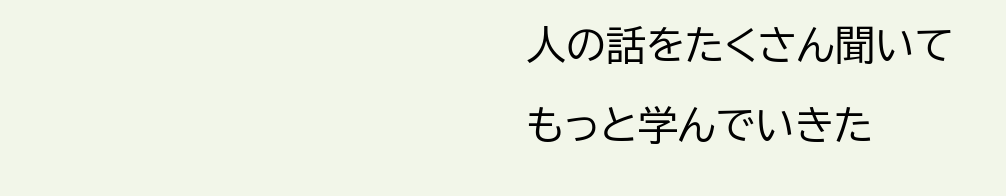人の話をたくさん聞いて
もっと学んでいきた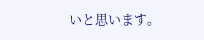いと思います。